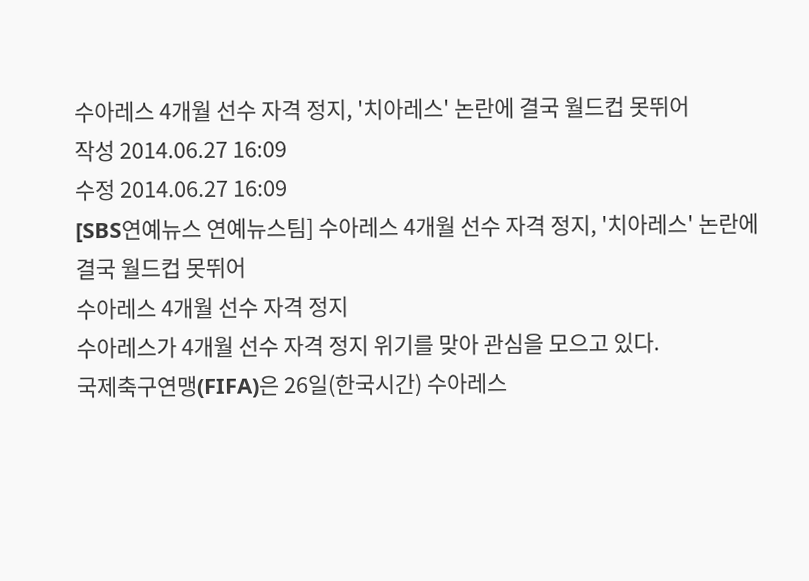수아레스 4개월 선수 자격 정지, '치아레스' 논란에 결국 월드컵 못뛰어
작성 2014.06.27 16:09
수정 2014.06.27 16:09
[SBS연예뉴스 연예뉴스팀] 수아레스 4개월 선수 자격 정지, '치아레스' 논란에 결국 월드컵 못뛰어
수아레스 4개월 선수 자격 정지
수아레스가 4개월 선수 자격 정지 위기를 맞아 관심을 모으고 있다.
국제축구연맹(FIFA)은 26일(한국시간) 수아레스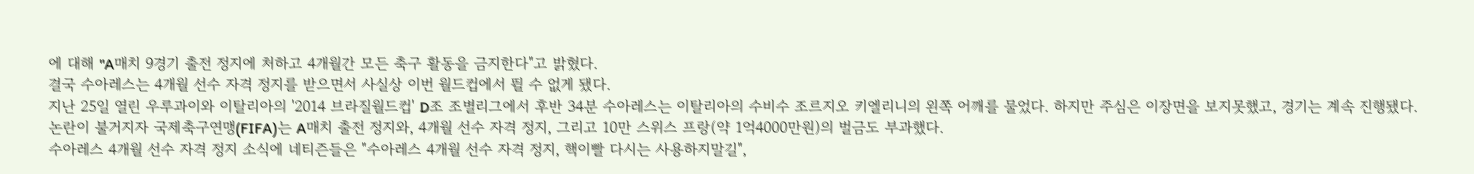에 대해 "A매치 9경기 출전 정지에 처하고 4개월간 모든 축구 활동을 금지한다"고 밝혔다.
결국 수아레스는 4개월 선수 자격 정지를 받으면서 사실상 이번 월드컵에서 뛸 수 없게 됐다.
지난 25일 열린 우루과이와 이탈리아의 '2014 브라질월드컵' D조 조별리그에서 후반 34분 수아레스는 이탈리아의 수비수 조르지오 키엘리니의 왼쪽 어깨를 물었다. 하지만 주심은 이장면을 보지못했고, 경기는 계속 진행됐다.
논란이 불거지자 국제축구연맹(FIFA)는 A매치 출전 정지와, 4개월 선수 자격 정지, 그리고 10만 스위스 프랑(약 1억4000만원)의 벌금도 부과했다.
수아레스 4개월 선수 자격 정지 소식에 네티즌들은 "수아레스 4개월 선수 자격 정지, 핵이빨 다시는 사용하지말길",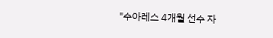"수아레스 4개월 선수 자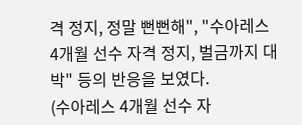격 정지, 정말 뻔뻔해", "수아레스 4개월 선수 자격 정지, 벌금까지 대박" 등의 반응을 보였다.
(수아레스 4개월 선수 자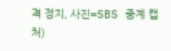격 정지, 사진=SBS 중계 캡처)